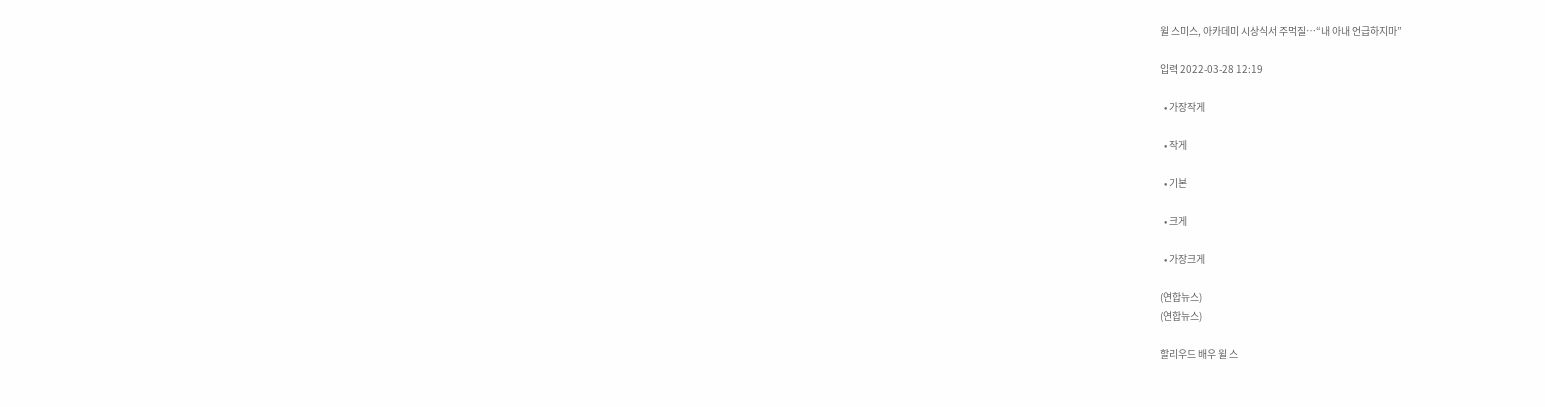윌 스미스, 아카데미 시상식서 주먹질…“내 아내 언급하지마”

입력 2022-03-28 12:19

  • 가장작게

  • 작게

  • 기본

  • 크게

  • 가장크게

(연합뉴스)
(연합뉴스)

할리우드 배우 윌 스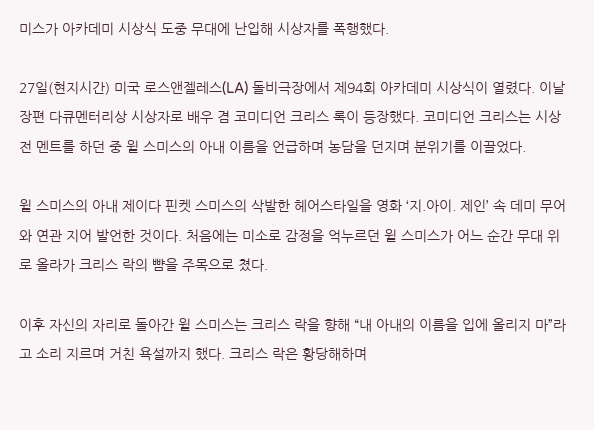미스가 아카데미 시상식 도중 무대에 난입해 시상자를 폭행했다.

27일(현지시간) 미국 로스앤젤레스(LA) 돌비극장에서 제94회 아카데미 시상식이 열렸다. 이날 장편 다큐멘터리상 시상자로 배우 겸 코미디언 크리스 록이 등장했다. 코미디언 크리스는 시상 전 멘트를 하던 중 윌 스미스의 아내 이름을 언급하며 농담을 던지며 분위기를 이끌었다.

윌 스미스의 아내 제이다 핀켓 스미스의 삭발한 헤어스타일을 영화 ‘지.아이. 제인’ 속 데미 무어와 연관 지어 발언한 것이다. 처음에는 미소로 감정을 억누르던 윌 스미스가 어느 순간 무대 위로 올라가 크리스 락의 뺨을 주목으로 쳤다.

이후 자신의 자리로 돌아간 윌 스미스는 크리스 락을 향해 “내 아내의 이름을 입에 올리지 마”라고 소리 지르며 거친 욕설까지 했다. 크리스 락은 황당해하며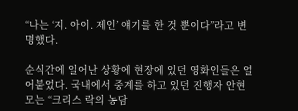“나는 ‘지. 아이. 제인’ 얘기를 한 것 뿐이다”라고 변명했다.

순식간에 일어난 상황에 현장에 있던 영화인들은 얼어붙었다. 국내에서 중계를 하고 있던 진행자 안현모는 “크리스 락의 농담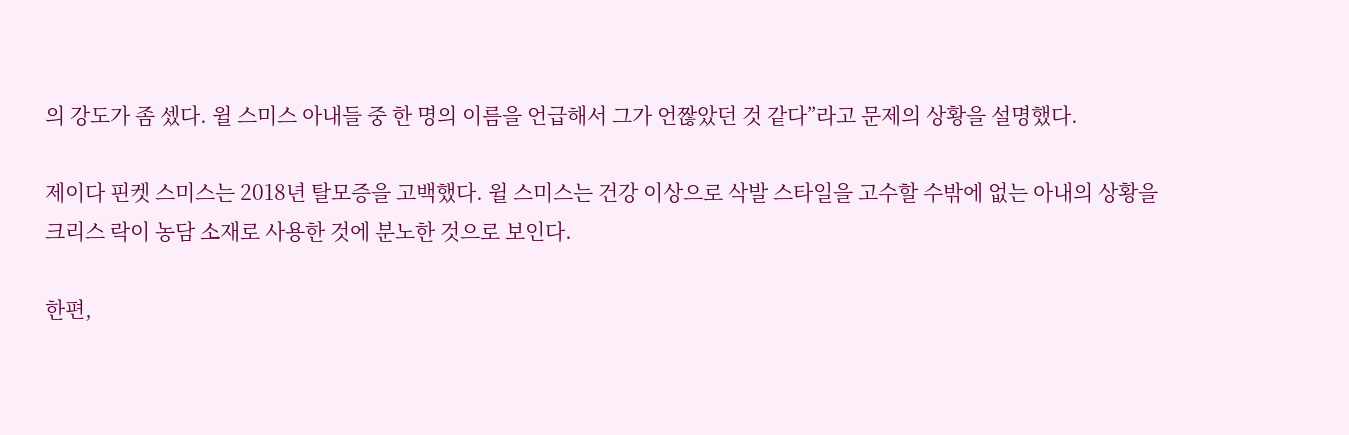의 강도가 좀 셌다. 윌 스미스 아내들 중 한 명의 이름을 언급해서 그가 언짢았던 것 같다”라고 문제의 상황을 설명했다.

제이다 핀켓 스미스는 2018년 탈모증을 고백했다. 윌 스미스는 건강 이상으로 삭발 스타일을 고수할 수밖에 없는 아내의 상황을 크리스 락이 농담 소재로 사용한 것에 분노한 것으로 보인다.

한편,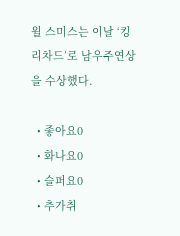윌 스미스는 이날 ‘킹 리차드’로 남우주연상을 수상했다.

  • 좋아요0
  • 화나요0
  • 슬퍼요0
  • 추가취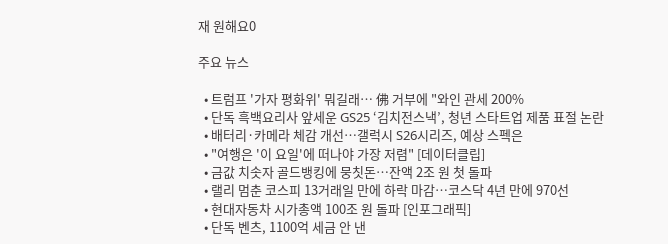재 원해요0

주요 뉴스

  • 트럼프 '가자 평화위' 뭐길래… 佛 거부에 "와인 관세 200%
  • 단독 흑백요리사 앞세운 GS25 ‘김치전스낵’, 청년 스타트업 제품 표절 논란
  • 배터리·카메라 체감 개선…갤럭시 S26시리즈, 예상 스펙은
  • "여행은 '이 요일'에 떠나야 가장 저렴" [데이터클립]
  • 금값 치솟자 골드뱅킹에 뭉칫돈…잔액 2조 원 첫 돌파
  • 랠리 멈춘 코스피 13거래일 만에 하락 마감…코스닥 4년 만에 970선
  • 현대자동차 시가총액 100조 원 돌파 [인포그래픽]
  • 단독 벤츠, 1100억 세금 안 낸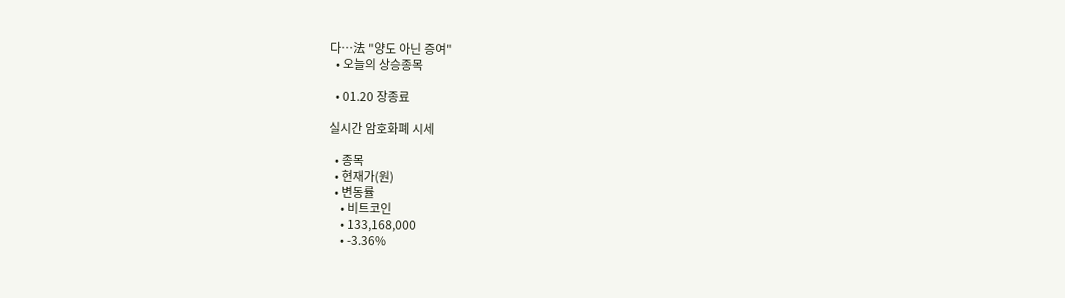다…法 "양도 아닌 증여"
  • 오늘의 상승종목

  • 01.20 장종료

실시간 암호화폐 시세

  • 종목
  • 현재가(원)
  • 변동률
    • 비트코인
    • 133,168,000
    • -3.36%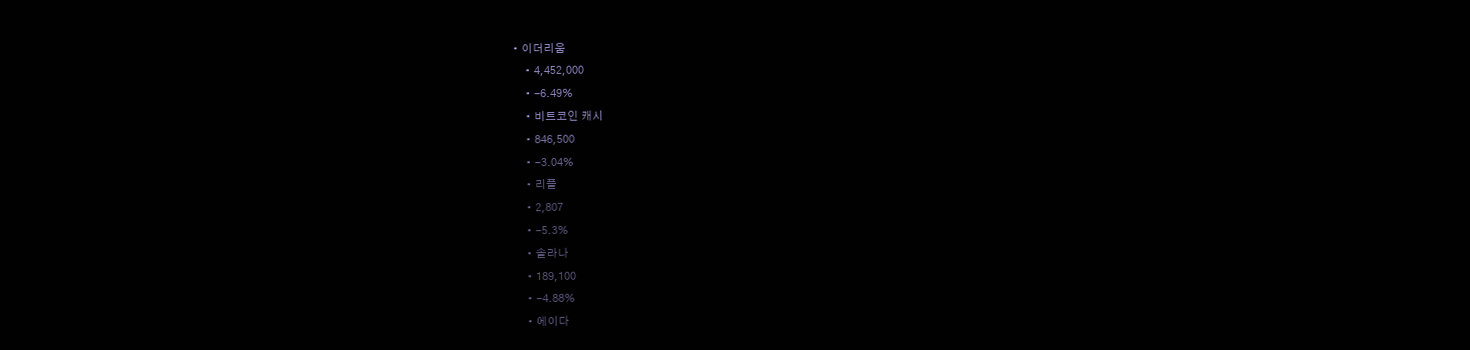• 이더리움
    • 4,452,000
    • -6.49%
    • 비트코인 캐시
    • 846,500
    • -3.04%
    • 리플
    • 2,807
    • -5.3%
    • 솔라나
    • 189,100
    • -4.88%
    • 에이다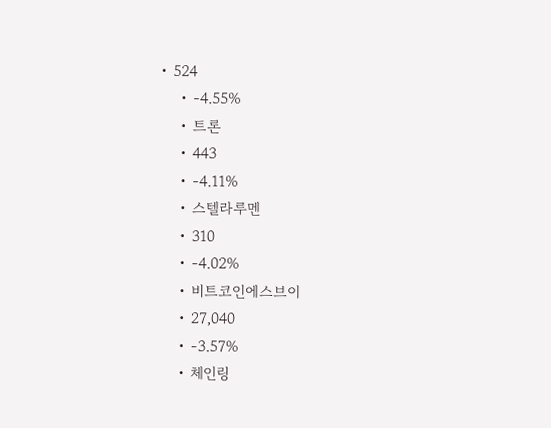• 524
    • -4.55%
    • 트론
    • 443
    • -4.11%
    • 스텔라루멘
    • 310
    • -4.02%
    • 비트코인에스브이
    • 27,040
    • -3.57%
    • 체인링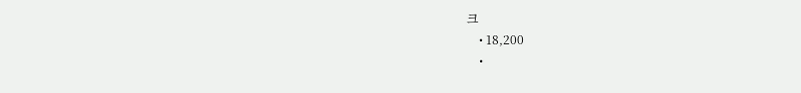크
    • 18,200
    •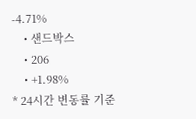-4.71%
    • 샌드박스
    • 206
    • +1.98%
* 24시간 변동률 기준